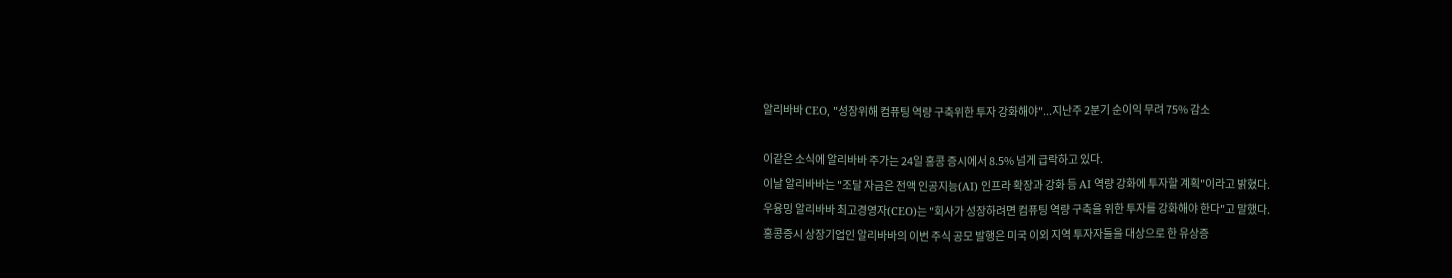알리바바 CEO, "성장위해 컴퓨팅 역량 구축위한 투자 강화해야"...지난주 2분기 순이익 무려 75% 감소

이같은 소식에 알리바바 주가는 24일 홍콩 증시에서 8.5% 넘게 급락하고 있다.
이날 알리바바는 "조달 자금은 전액 인공지능(AI) 인프라 확장과 강화 등 AI 역량 강화에 투자할 계획"이라고 밝혔다.
우융밍 알리바바 최고경영자(CEO)는 "회사가 성장하려면 컴퓨팅 역량 구축을 위한 투자를 강화해야 한다"고 말했다.
홍콩증시 상장기업인 알리바바의 이번 주식 공모 발행은 미국 이외 지역 투자자들을 대상으로 한 유상증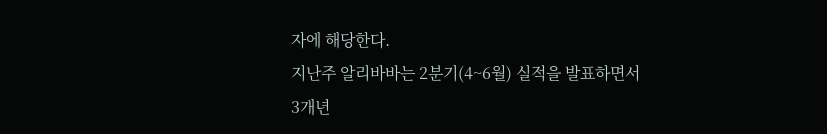자에 해당한다.
지난주 알리바바는 2분기(4~6월) 실적을 발표하면서 3개년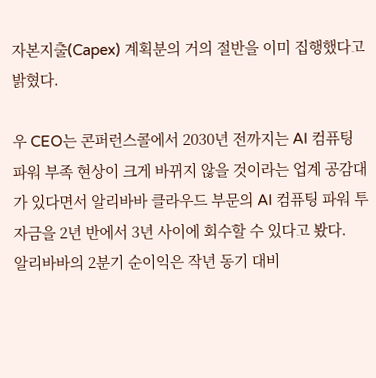자본지출(Capex) 계획분의 거의 절반을 이미 집행했다고 밝혔다.

우 CEO는 콘퍼런스콜에서 2030년 전까지는 AI 컴퓨팅 파워 부족 현상이 크게 바뀌지 않을 것이라는 업계 공감대가 있다면서 알리바바 클라우드 부문의 AI 컴퓨팅 파워 투자금을 2년 반에서 3년 사이에 회수할 수 있다고 봤다.
알리바바의 2분기 순이익은 작년 동기 대비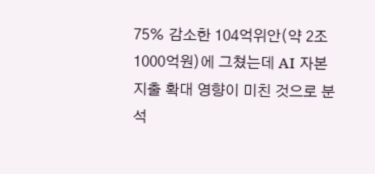75% 감소한 104억위안(약 2조1000억원)에 그쳤는데 AI 자본지출 확대 영향이 미친 것으로 분석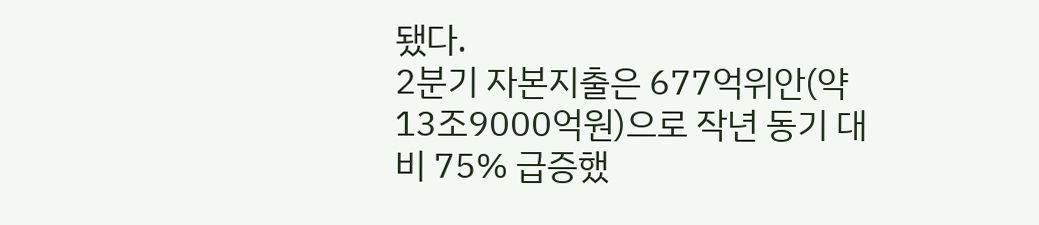됐다.
2분기 자본지출은 677억위안(약 13조9000억원)으로 작년 동기 대비 75% 급증했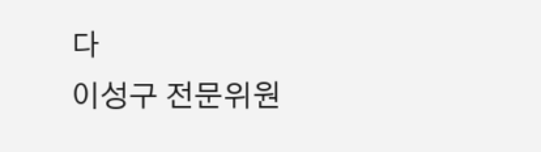다
이성구 전문위원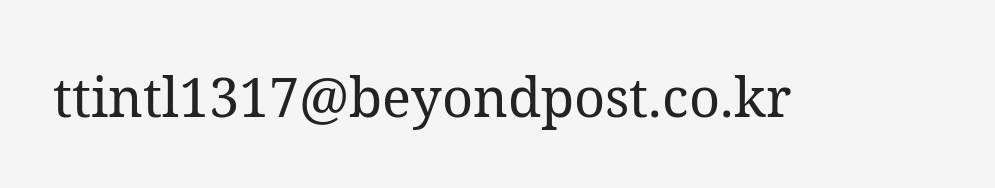ttintl1317@beyondpost.co.kr